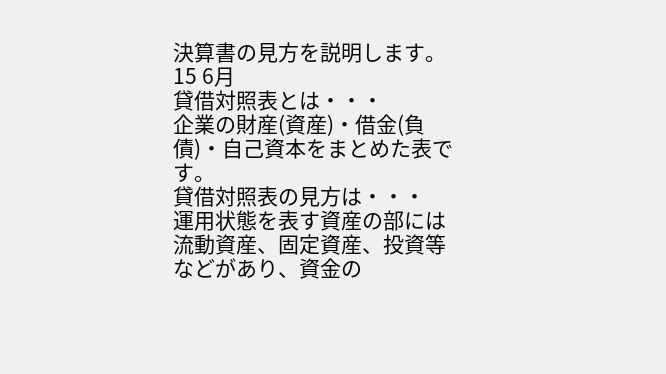決算書の見方を説明します。
15 6月
貸借対照表とは・・・
企業の財産(資産)・借金(負債)・自己資本をまとめた表です。
貸借対照表の見方は・・・
運用状態を表す資産の部には流動資産、固定資産、投資等などがあり、資金の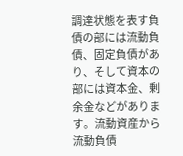調達状態を表す負債の部には流動負債、固定負債があり、そして資本の部には資本金、剰余金などがあります。流動資産から流動負債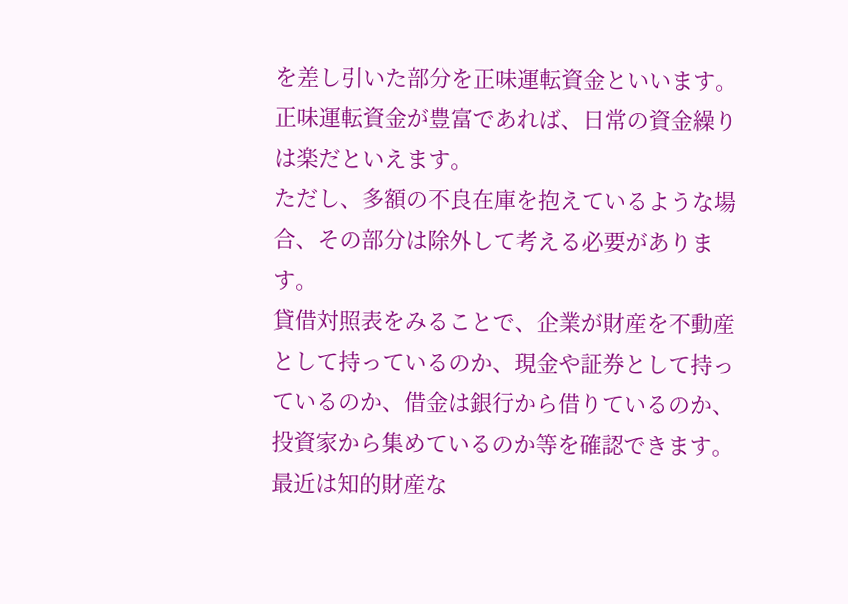を差し引いた部分を正味運転資金といいます。
正味運転資金が豊富であれば、日常の資金繰りは楽だといえます。
ただし、多額の不良在庫を抱えているような場合、その部分は除外して考える必要があります。
貸借対照表をみることで、企業が財産を不動産として持っているのか、現金や証券として持っているのか、借金は銀行から借りているのか、投資家から集めているのか等を確認できます。最近は知的財産な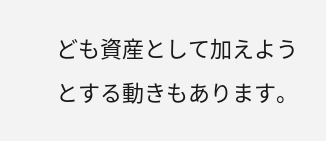ども資産として加えようとする動きもあります。